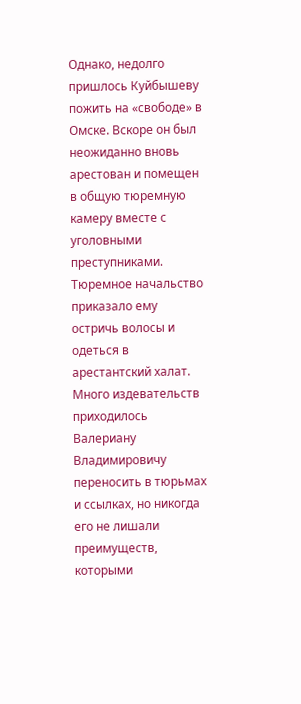Однако, недолго пришлось Куйбышеву пожить на «свободе» в Омске. Вскоре он был неожиданно вновь арестован и помещен в общую тюремную камеру вместе с уголовными преступниками.
Тюремное начальство приказало ему остричь волосы и одеться в арестантский халат. Много издевательств приходилось Валериану Владимировичу переносить в тюрьмах и ссылках, но никогда его не лишали преимуществ, которыми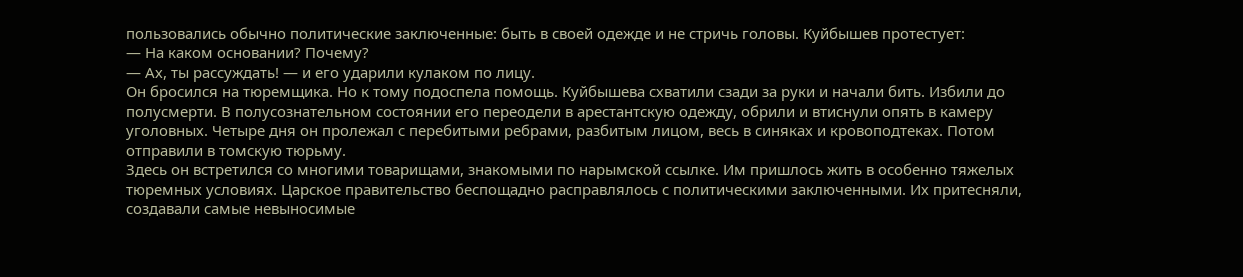пользовались обычно политические заключенные: быть в своей одежде и не стричь головы. Куйбышев протестует:
— На каком основании? Почему?
— Ах, ты рассуждать! — и его ударили кулаком по лицу.
Он бросился на тюремщика. Но к тому подоспела помощь. Куйбышева схватили сзади за руки и начали бить. Избили до полусмерти. В полусознательном состоянии его переодели в арестантскую одежду, обрили и втиснули опять в камеру уголовных. Четыре дня он пролежал с перебитыми ребрами, разбитым лицом, весь в синяках и кровоподтеках. Потом отправили в томскую тюрьму.
Здесь он встретился со многими товарищами, знакомыми по нарымской ссылке. Им пришлось жить в особенно тяжелых тюремных условиях. Царское правительство беспощадно расправлялось с политическими заключенными. Их притесняли, создавали самые невыносимые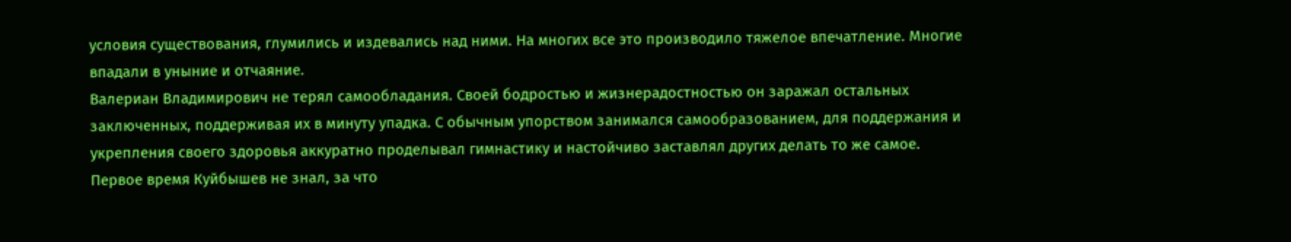условия существования, глумились и издевались над ними. На многих все это производило тяжелое впечатление. Многие впадали в уныние и отчаяние.
Валериан Владимирович не терял самообладания. Своей бодростью и жизнерадостностью он заражал остальных заключенных, поддерживая их в минуту упадка. С обычным упорством занимался самообразованием, для поддержания и укрепления своего здоровья аккуратно проделывал гимнастику и настойчиво заставлял других делать то же самое.
Первое время Куйбышев не знал, за что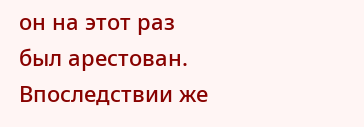он на этот раз был арестован. Впоследствии же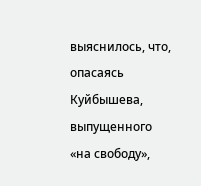выяснилось, что, опасаясь Куйбышева, выпущенного «на свободу»,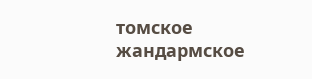томское жандармское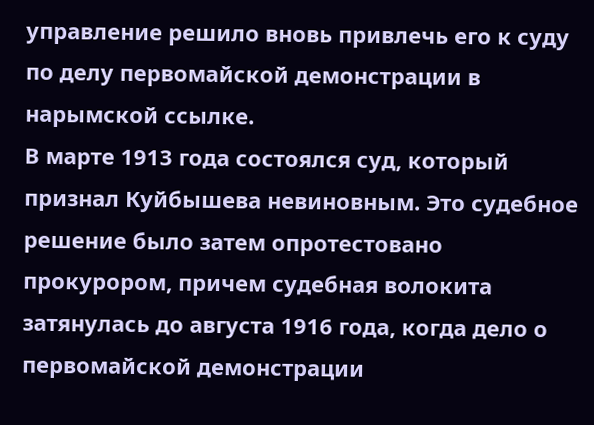управление решило вновь привлечь его к суду по делу первомайской демонстрации в нарымской ссылке.
В марте 1913 года состоялся суд, который признал Куйбышева невиновным. Это судебное решение было затем опротестовано прокурором, причем судебная волокита затянулась до августа 1916 года, когда дело о первомайской демонстрации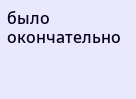было окончательно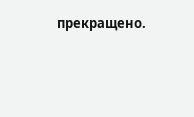прекращено.